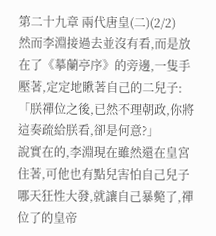第二十九章 兩代唐皇(二)(2/2)
然而李淵接過去並沒有看,而是放在了《摹蘭亭序》的旁邊,一隻手壓著,定定地瞅著自己的二兒子:「朕禪位之後,已然不理朝政,你將這奏疏給朕看,卻是何意?」
說實在的,李淵現在雖然還在皇宮住著,可他也有點兒害怕自己兒子哪天狂性大發,就讓自己暴斃了,禪位了的皇帝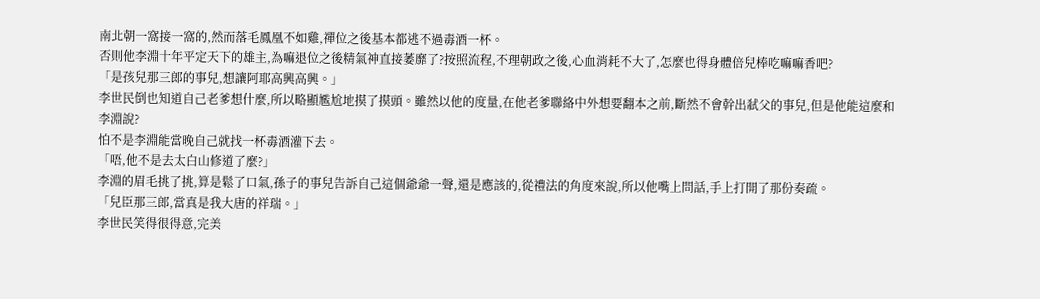南北朝一窩接一窩的,然而落毛鳳凰不如雞,禪位之後基本都逃不過毒酒一杯。
否則他李淵十年平定天下的雄主,為嘛退位之後精氣神直接萎靡了?按照流程,不理朝政之後,心血消耗不大了,怎麼也得身體倍兒棒吃嘛嘛香吧?
「是孩兒那三郎的事兒,想讓阿耶高興高興。」
李世民倒也知道自己老爹想什麼,所以略顯尷尬地摸了摸頭。雖然以他的度量,在他老爹聯絡中外想要翻本之前,斷然不會幹出弒父的事兒,但是他能這麼和李淵說?
怕不是李淵能當晚自己就找一杯毒酒灌下去。
「唔,他不是去太白山修道了麼?」
李淵的眉毛挑了挑,算是鬆了口氣,孫子的事兒告訴自己這個爺爺一聲,還是應該的,從禮法的角度來說,所以他嘴上問話,手上打開了那份奏疏。
「兒臣那三郎,當真是我大唐的祥瑞。」
李世民笑得很得意,完美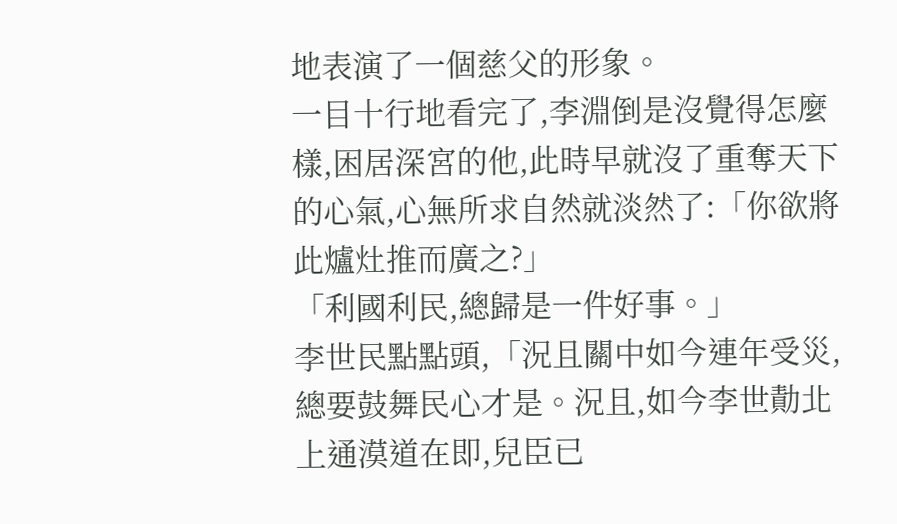地表演了一個慈父的形象。
一目十行地看完了,李淵倒是沒覺得怎麼樣,困居深宮的他,此時早就沒了重奪天下的心氣,心無所求自然就淡然了:「你欲將此爐灶推而廣之?」
「利國利民,總歸是一件好事。」
李世民點點頭,「況且關中如今連年受災,總要鼓舞民心才是。況且,如今李世勣北上通漠道在即,兒臣已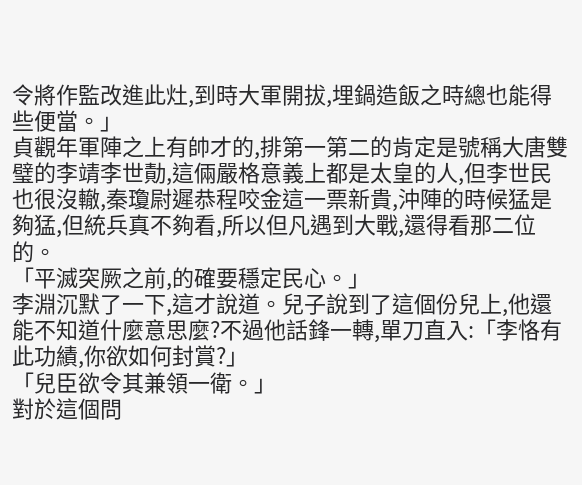令將作監改進此灶,到時大軍開拔,埋鍋造飯之時總也能得些便當。」
貞觀年軍陣之上有帥才的,排第一第二的肯定是號稱大唐雙璧的李靖李世勣,這倆嚴格意義上都是太皇的人,但李世民也很沒轍,秦瓊尉遲恭程咬金這一票新貴,沖陣的時候猛是夠猛,但統兵真不夠看,所以但凡遇到大戰,還得看那二位的。
「平滅突厥之前,的確要穩定民心。」
李淵沉默了一下,這才說道。兒子說到了這個份兒上,他還能不知道什麼意思麼?不過他話鋒一轉,單刀直入:「李恪有此功績,你欲如何封賞?」
「兒臣欲令其兼領一衛。」
對於這個問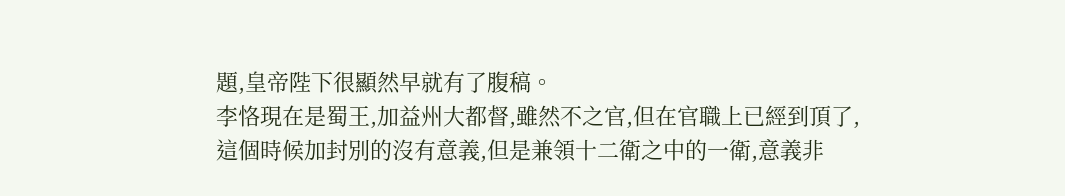題,皇帝陛下很顯然早就有了腹稿。
李恪現在是蜀王,加益州大都督,雖然不之官,但在官職上已經到頂了,這個時候加封別的沒有意義,但是兼領十二衛之中的一衛,意義非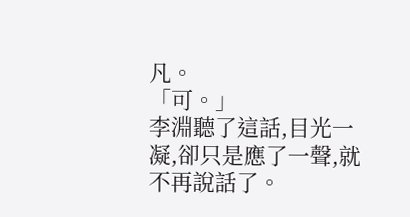凡。
「可。」
李淵聽了這話,目光一凝,卻只是應了一聲,就不再說話了。